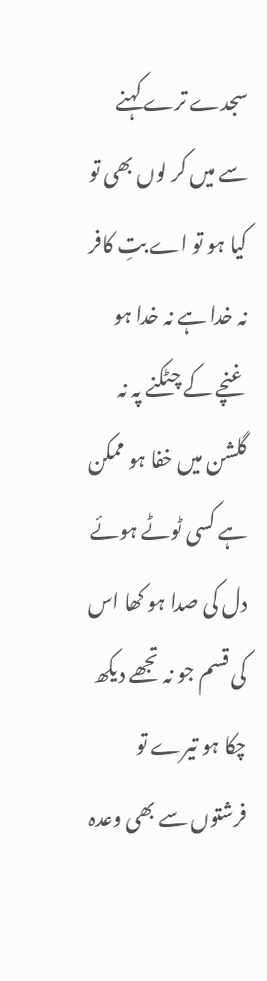سجدے ترے کہنے سے میں کر لوں بھی تو کیا ہو تو اے بتِ کافر نہ خدا ہے نہ خدا ہو غنچے کے چٹکنے پہ نہ گلشن میں خفا ہو ممکن ہے کسی ٹوٹے ہوئے دل کی صدا ہو کھا اس کی قسم جو نہ تجھے دیکھ چکا ہو تیرے تو فرشتوں سے بھی وعدہ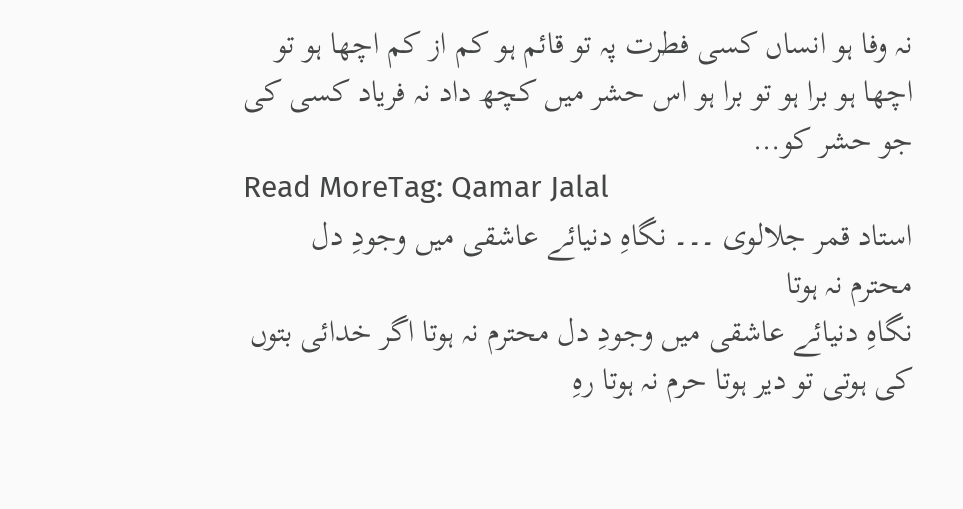نہ وفا ہو انساں کسی فطرت پہ تو قائم ہو کم از کم اچھا ہو تو اچھا ہو برا ہو تو برا ہو اس حشر میں کچھ داد نہ فریاد کسی کی جو حشر کو…
Read MoreTag: Qamar Jalal
استاد قمر جلالوی ۔۔۔ نگاہِ دنیائے عاشقی میں وجودِ دل محترم نہ ہوتا
نگاہِ دنیائے عاشقی میں وجودِ دل محترم نہ ہوتا اگر خدائی بتوں کی ہوتی تو دیر ہوتا حرم نہ ہوتا رہِ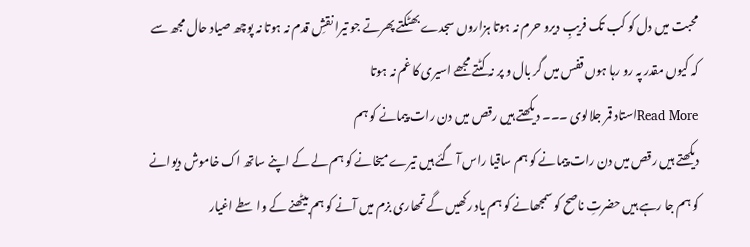محبت میں دل کو کب تک فریبِ دیرو حرم نہ ہوتا ہزاروں سجدے بھٹکتے پھرتے جو تیرا نقشِ قدم نہ ہوتا نہ پوچھ صیاد حال مجھ سے کہ کیوں مقدر پہ رو رہا ہوں قفس میں گر بال و پر نہ کٹتے مجھے اسیری کا غم نہ ہوتا
Read Moreاستاد قمر جلالوی ۔۔۔ دیکھتے ہیں رقص میں دن رات پیمانے کو ہم
دیکھتے ہیں رقص میں دن رات پیمانے کو ہم ساقیا راس آ گئے ہیں تیرے میخانے کو ہم لے کے اپنے ساتھ اک خاموش دیوانے کو ہم جا رہے ہیں حضرتِ ناصح کو سمجھانے کو ہم یاد رکھیں گے تمھاری بزم میں آنے کو ہم بیٹھنے کے واسطے اغیار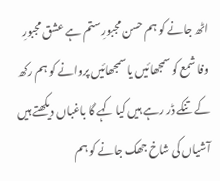اٹھ جانے کو ہم حسن مجبورِ ستم ہے عشق مجبورِ وفا شمع کو سمجھائیں یا سمجھائیں پروانے کو ہم رکھ کے تنکے ڈر رہے ہیں کیا کہے گا باغباں دیکھتے ہیں آشیاں کی شاخ جھک جانے کو ہم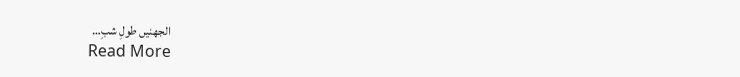الجھنیں طولِ شبِ…
Read More